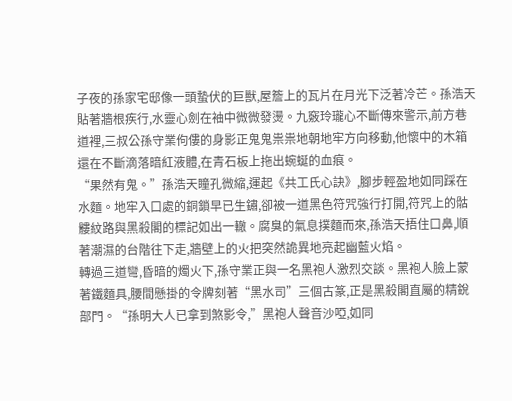子夜的孫家宅邸像一頭蟄伏的巨獸,屋簷上的瓦片在月光下泛著冷芒。孫浩天貼著牆根疾行,水靈心劍在袖中微微發燙。九竅玲瓏心不斷傳來警示,前方巷道裡,三叔公孫守業佝僂的身影正鬼鬼祟祟地朝地牢方向移動,他懷中的木箱還在不斷滴落暗紅液體,在青石板上拖出蜿蜒的血痕。
“果然有鬼。”孫浩天瞳孔微縮,運起《共工氏心訣》,腳步輕盈地如同踩在水麵。地牢入口處的銅鎖早已生鏽,卻被一道黑色符咒強行打開,符咒上的骷髏紋路與黑殺閣的標記如出一轍。腐臭的氣息撲麵而來,孫浩天捂住口鼻,順著潮濕的台階往下走,牆壁上的火把突然詭異地亮起幽藍火焰。
轉過三道彎,昏暗的燭火下,孫守業正與一名黑袍人激烈交談。黑袍人臉上蒙著鐵麵具,腰間懸掛的令牌刻著“黑水司”三個古篆,正是黑殺閣直屬的精銳部門。“孫明大人已拿到煞影令,”黑袍人聲音沙啞,如同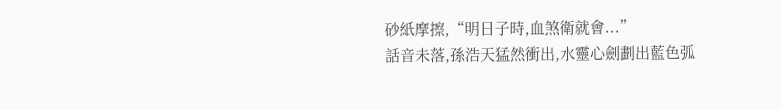砂紙摩擦,“明日子時,血煞衛就會...”
話音未落,孫浩天猛然衝出,水靈心劍劃出藍色弧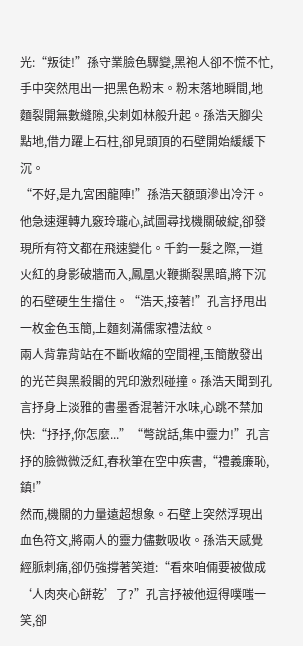光:“叛徒!”孫守業臉色驟變,黑袍人卻不慌不忙,手中突然甩出一把黑色粉末。粉末落地瞬間,地麵裂開無數縫隙,尖刺如林般升起。孫浩天腳尖點地,借力躍上石柱,卻見頭頂的石壁開始緩緩下沉。
“不好,是九宮困龍陣!”孫浩天額頭滲出冷汗。他急速運轉九竅玲瓏心,試圖尋找機關破綻,卻發現所有符文都在飛速變化。千鈞一髮之際,一道火紅的身影破牆而入,鳳凰火鞭撕裂黑暗,將下沉的石壁硬生生擋住。“浩天,接著!”孔言抒甩出一枚金色玉簡,上麵刻滿儒家禮法紋。
兩人背靠背站在不斷收縮的空間裡,玉簡散發出的光芒與黑殺閣的咒印激烈碰撞。孫浩天聞到孔言抒身上淡雅的書墨香混著汗水味,心跳不禁加快:“抒抒,你怎麼...”“彆說話,集中靈力!”孔言抒的臉微微泛紅,春秋筆在空中疾書,“禮義廉恥,鎮!”
然而,機關的力量遠超想象。石壁上突然浮現出血色符文,將兩人的靈力儘數吸收。孫浩天感覺經脈刺痛,卻仍強撐著笑道:“看來咱倆要被做成‘人肉夾心餅乾’了?”孔言抒被他逗得噗嗤一笑,卻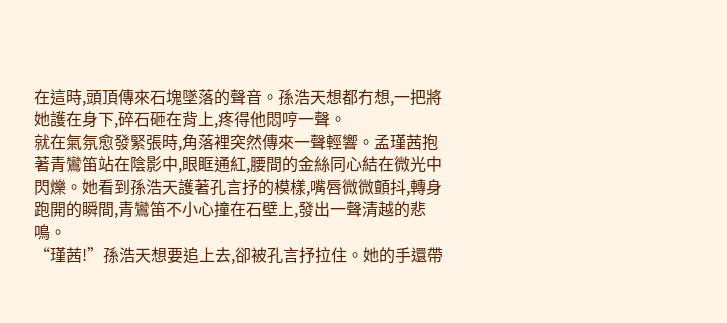在這時,頭頂傳來石塊墜落的聲音。孫浩天想都冇想,一把將她護在身下,碎石砸在背上,疼得他悶哼一聲。
就在氣氛愈發緊張時,角落裡突然傳來一聲輕響。孟瑾茜抱著青鸞笛站在陰影中,眼眶通紅,腰間的金絲同心結在微光中閃爍。她看到孫浩天護著孔言抒的模樣,嘴唇微微顫抖,轉身跑開的瞬間,青鸞笛不小心撞在石壁上,發出一聲清越的悲鳴。
“瑾茜!”孫浩天想要追上去,卻被孔言抒拉住。她的手還帶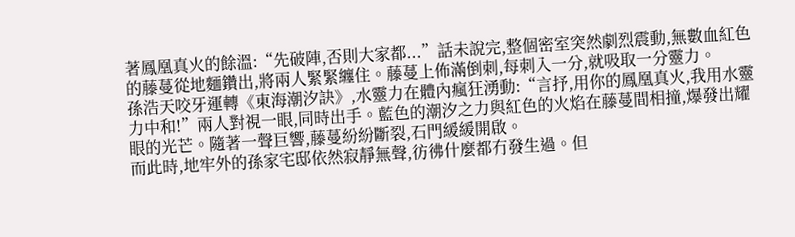著鳳凰真火的餘溫:“先破陣,否則大家都...”話未說完,整個密室突然劇烈震動,無數血紅色的藤蔓從地麵鑽出,將兩人緊緊纏住。藤蔓上佈滿倒刺,每刺入一分,就吸取一分靈力。
孫浩天咬牙運轉《東海潮汐訣》,水靈力在體內瘋狂湧動:“言抒,用你的鳳凰真火,我用水靈力中和!”兩人對視一眼,同時出手。藍色的潮汐之力與紅色的火焰在藤蔓間相撞,爆發出耀眼的光芒。隨著一聲巨響,藤蔓紛紛斷裂,石門緩緩開啟。
而此時,地牢外的孫家宅邸依然寂靜無聲,彷彿什麼都冇發生過。但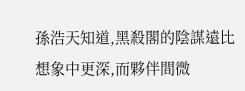孫浩天知道,黑殺閣的陰謀遠比想象中更深,而夥伴間微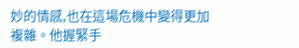妙的情感,也在這場危機中變得更加複雜。他握緊手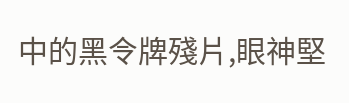中的黑令牌殘片,眼神堅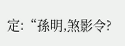定:“孫明,煞影令?